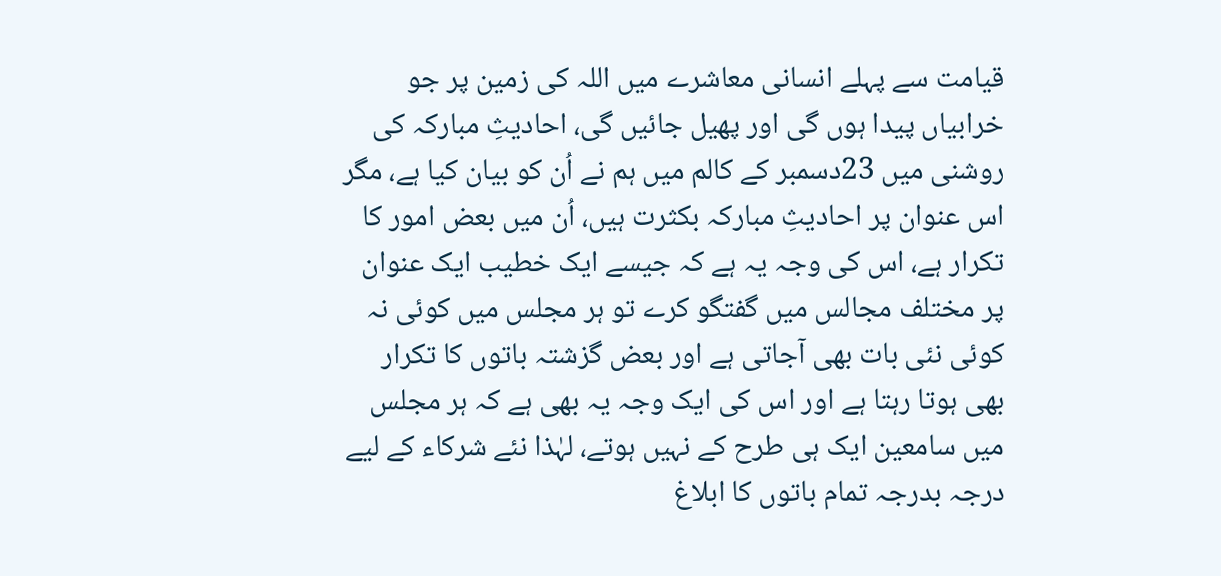قیامت سے پہلے انسانی معاشرے میں اللہ کی زمین پر جو خرابیاں پیدا ہوں گی اور پھیل جائیں گی، احادیثِ مبارکہ کی روشنی میں 23دسمبر کے کالم میں ہم نے اُن کو بیان کیا ہے، مگر اس عنوان پر احادیثِ مبارکہ بکثرت ہیں، اُن میں بعض امور کا تکرار ہے، اس کی وجہ یہ ہے کہ جیسے ایک خطیب ایک عنوان پر مختلف مجالس میں گفتگو کرے تو ہر مجلس میں کوئی نہ کوئی نئی بات بھی آجاتی ہے اور بعض گزشتہ باتوں کا تکرار بھی ہوتا رہتا ہے اور اس کی ایک وجہ یہ بھی ہے کہ ہر مجلس میں سامعین ایک ہی طرح کے نہیں ہوتے، لہٰذا نئے شرکاء کے لیے درجہ بدرجہ تمام باتوں کا ابلاغ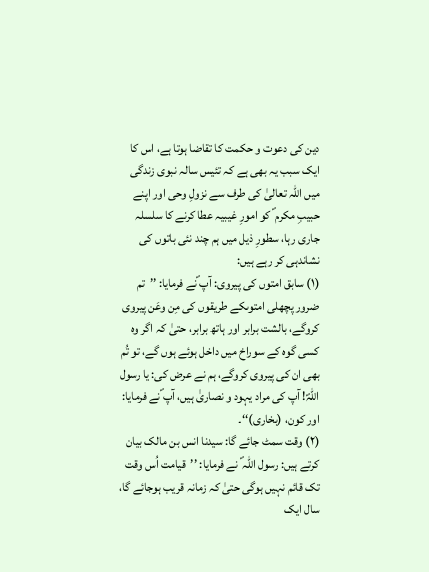دین کی دعوت و حکمت کا تقاضا ہوتا ہے، اس کا ایک سبب یہ بھی ہے کہ تئیس سالہ نبوی زندگی میں اللہ تعالیٰ کی طرف سے نزولِ وحی اور اپنے حبیبِ مکرم ؐ کو امورِ غیبیہ عطا کرنے کا سلسلہ جاری رہا، سطورِ ذیل میں ہم چند نئی باتوں کی نشاندہی کر رہے ہیں:
(۱) سابق امتوں کی پیروی: آپ ؐنے فرمایا: ’’تم ضرور پچھلی امتوںکے طریقوں کی مِن وعَن پیروی کروگے، بالشت برابر اور ہاتھ برابر، حتیٰ کہ اگر وہ کسی گوہ کے سوراخ میں داخل ہوئے ہوں گے، تو تُم بھی ان کی پیروی کروگے، ہم نے عرض کی: یا رسول اللہؐ! آپ کی مراد یہود و نصاریٰ ہیں، آپ ؐنے فرمایا: اور کون، (بخاری)‘‘۔
(۲) وقت سمٹ جائے گا: سیدنا انس بن مالک بیان کرتے ہیں: رسول اللہ ؐ نے فرمایا: ’’قیامت اُس وقت تک قائم نہیں ہوگی حتیٰ کہ زمانہ قریب ہوجائے گا، سال ایک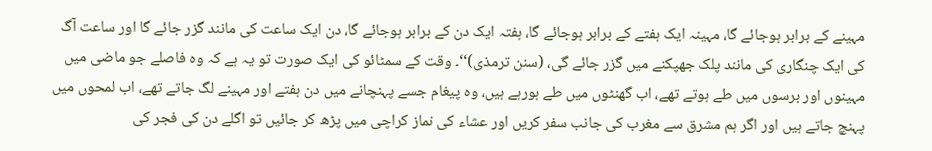مہینے کے برابر ہوجائے گا، مہینہ ایک ہفتے کے برابر ہوجائے گا، ہفتہ ایک دن کے برابر ہوجائے گا، دن ایک ساعت کی مانند گزر جائے گا اور ساعت آگ کی ایک چنگاری کی مانند پلک جھپکنے میں گزر جائے گی، (سنن ترمذی)‘‘۔ وقت کے سمٹائو کی ایک صورت تو یہ ہے کہ وہ فاصلے جو ماضی میں مہینوں اور برسوں میں طے ہوتے تھے، اب گھنٹوں میں طے ہورہے ہیں، وہ پیغام جسے پہنچانے میں دن ہفتے اور مہینے لگ جاتے تھے، اب لمحوں میں پہنچ جاتے ہیں اور اگر ہم مشرق سے مغرب کی جانب سفر کریں اور عشاء کی نماز کراچی میں پڑھ کر جائیں تو اگلے دن کی فجر کی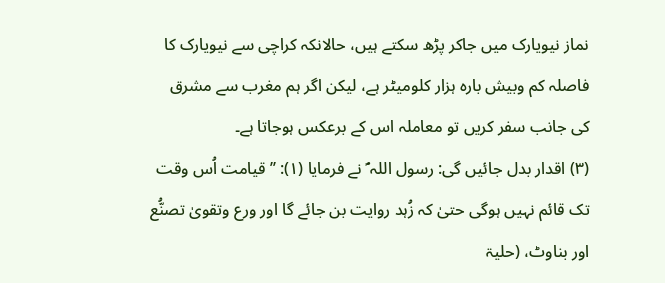نماز نیویارک میں جاکر پڑھ سکتے ہیں، حالانکہ کراچی سے نیویارک کا فاصلہ کم وبیش بارہ ہزار کلومیٹر ہے، لیکن اگر ہم مغرب سے مشرق کی جانب سفر کریں تو معاملہ اس کے برعکس ہوجاتا ہے۔
(۳) اقدار بدل جائیں گی: رسول اللہ ؐ نے فرمایا (۱): ’’قیامت اُس وقت تک قائم نہیں ہوگی حتیٰ کہ زُہد روایت بن جائے گا اور ورع وتقویٰ تصنُّع اور بناوٹ، (حلیۃ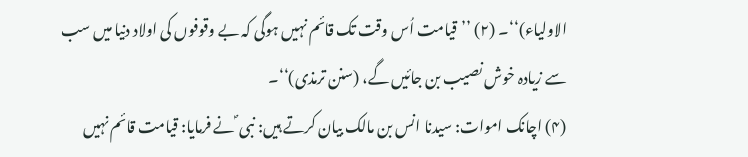الاولیاء)‘‘۔ (۲) ’’قیامت اُس وقت تک قائم نہیں ہوگی کہ بے وقوفوں کی اولاد دنیا میں سب سے زیادہ خوش نصیب بن جائیں گے، (سنن ترمذی)‘‘۔
(۴) اچانک اموات: سیدنا انس بن مالک بیان کرتے ہیں: نبی ؐ نے فرمایا: قیامت قائم نہیں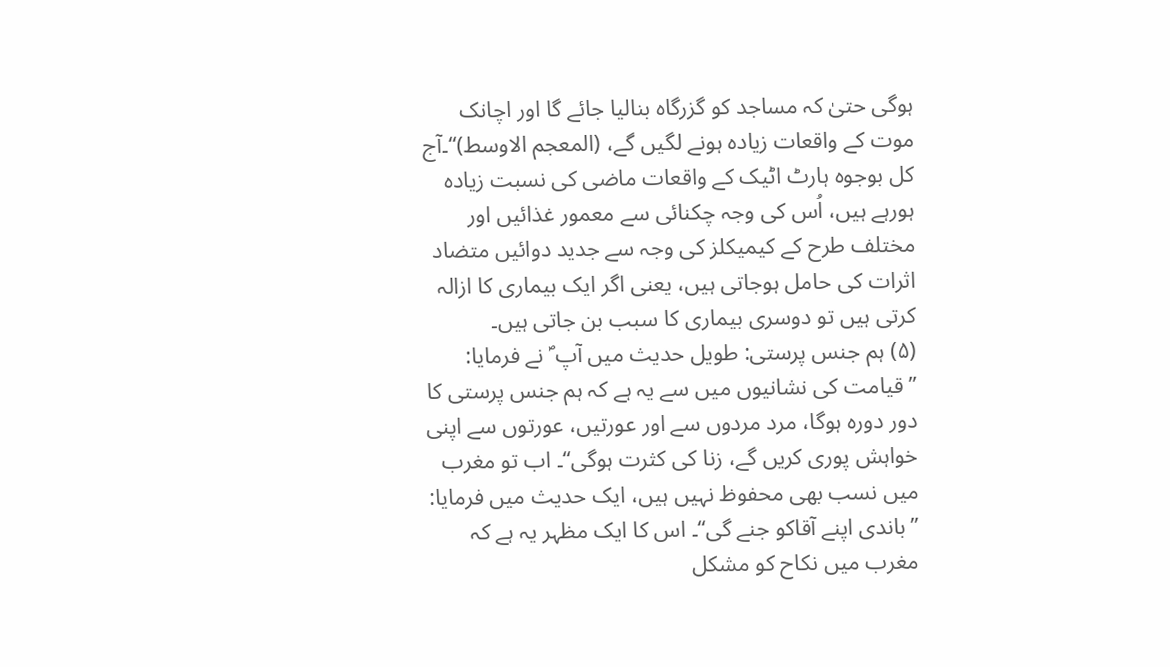ہوگی حتیٰ کہ مساجد کو گزرگاہ بنالیا جائے گا اور اچانک موت کے واقعات زیادہ ہونے لگیں گے، (المعجم الاوسط)‘‘۔آج کل بوجوہ ہارٹ اٹیک کے واقعات ماضی کی نسبت زیادہ ہورہے ہیں، اُس کی وجہ چکنائی سے معمور غذائیں اور مختلف طرح کے کیمیکلز کی وجہ سے جدید دوائیں متضاد اثرات کی حامل ہوجاتی ہیں، یعنی اگر ایک بیماری کا ازالہ کرتی ہیں تو دوسری بیماری کا سبب بن جاتی ہیں۔
(۵) ہم جنس پرستی: طویل حدیث میں آپ ؐ نے فرمایا: ’’قیامت کی نشانیوں میں سے یہ ہے کہ ہم جنس پرستی کا دور دورہ ہوگا، مرد مردوں سے اور عورتیں، عورتوں سے اپنی خواہش پوری کریں گے، زنا کی کثرت ہوگی‘‘۔ اب تو مغرب میں نسب بھی محفوظ نہیں ہیں، ایک حدیث میں فرمایا: ’’باندی اپنے آقاکو جنے گی‘‘۔ اس کا ایک مظہر یہ ہے کہ مغرب میں نکاح کو مشکل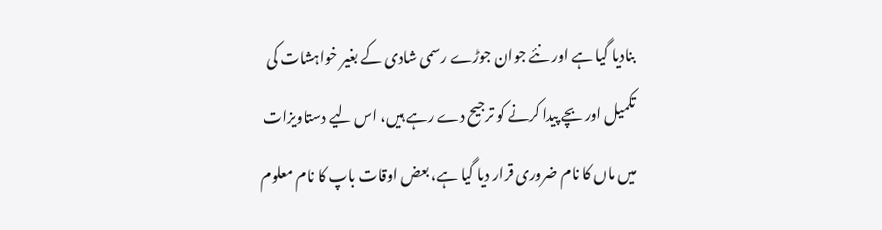بنادیا گیا ہے اور نئے جوان جوڑے رسمی شادی کے بغیر خواہشات کی تکمیل اور بچے پیدا کرنے کو ترجیح دے رہے ہیں، اس لیے دستاویزات میں ماں کا نام ضروری قرار دیا گیا ہے، بعض اوقات باپ کا نام معلوم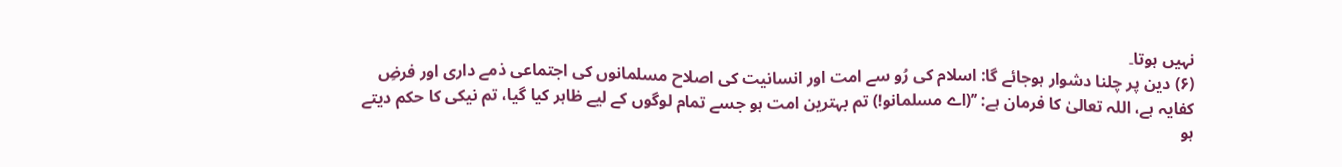نہیں ہوتا۔
(۶) دین پر چلنا دشوار ہوجائے گا: اسلام کی رُو سے امت اور انسانیت کی اصلاح مسلمانوں کی اجتماعی ذمے داری اور فرضِ کفایہ ہے، اللہ تعالیٰ کا فرمان ہے: ’’(اے مسلمانو!) تم بہترین امت ہو جسے تمام لوگوں کے لیے ظاہر کیا گیا، تم نیکی کا حکم دیتے ہو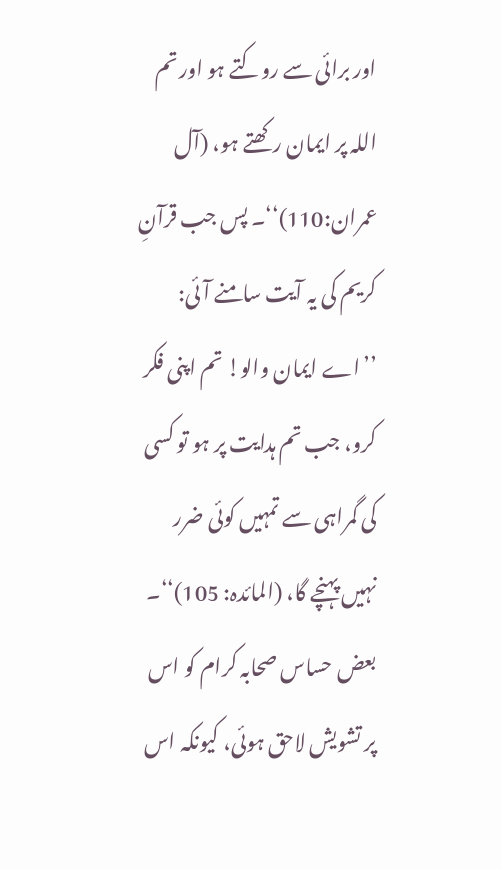اور برائی سے روکتے ہو اور تم اللہ پر ایمان رکھتے ہو، (آل عمران:110)‘‘۔ پس جب قرآنِ کریم کی یہ آیت سامنے آئی: ’’اے ایمان والو! تم اپنی فکر کرو، جب تم ہدایت پر ہو تو کسی کی گمراہی سے تمہیں کوئی ضرر نہیں پہنچے گا، (المائدہ: 105)‘‘۔ بعض حساس صحابہ کرام کو اس پر تشویش لاحق ہوئی، کیونکہ اس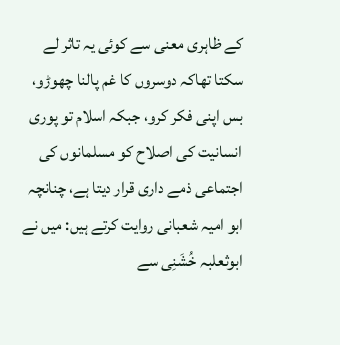کے ظاہری معنی سے کوئی یہ تاثر لے سکتا تھاکہ دوسروں کا غم پالنا چھوڑو، بس اپنی فکر کرو، جبکہ اسلام تو پوری انسانیت کی اصلاح کو مسلمانوں کی اجتماعی ذمے داری قرار دیتا ہے، چنانچہ ابو امیہ شعبانی روایت کرتے ہیں: میں نے ابوثعلبہ خُشَنِی سے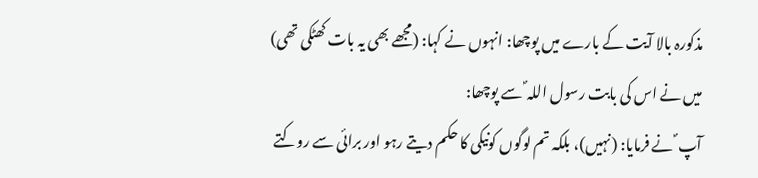مذکورہ بالا آیت کے بارے میں پوچھا: انہوں نے کہا: (مجھے بھی یہ بات کھٹکی تھی) میں نے اس کی بابت رسول اللہ ؐ سے پوچھا:
آپ ؐ نے فرمایا: (نہیں)، بلکہ تم لوگوں کونیکی کا حکم دیتے رہو اور برائی سے روکتے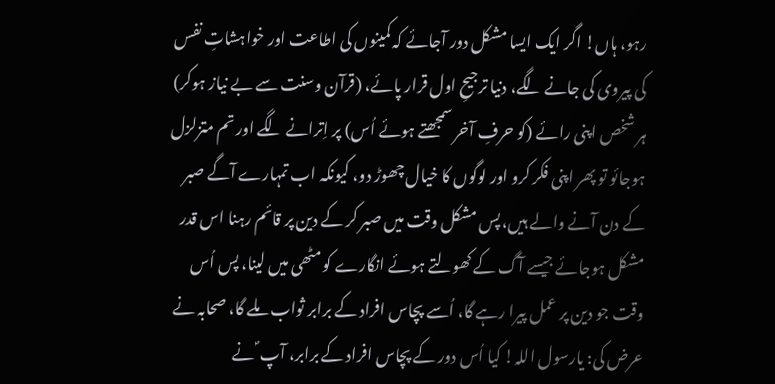رہو، ہاں! اگر ایک ایسا مشکل دور آجائے کہ کمینوں کی اطاعت اور خواہشاتِ نفس کی پیروی کی جانے لگے، دنیا ترجیحِ اول قرار پائے، (قرآن وسنت سے بے نیاز ہوکر) ہر شخص اپنی رائے (کو حرفِ آخر سمجھتے ہوئے اُس) پر اِترانے لگے اور تم متزلزل ہوجائو تو پھر اپنی فکر کرو اور لوگوں کا خیال چھوڑ دو، کیونکہ اب تمہارے آگے صبر کے دن آنے والے ہیں، پس مشکل وقت میں صبر کر کے دین پر قائم رہنا اس قدر مشکل ہوجائے جیسے آگ کے کھولتے ہوئے انگارے کو مٹھی میں لینا، پس اُس وقت جو دین پر عمل پیرا رہے گا، اُسے پچاس افراد کے برابر ثواب ملے گا، صحابہ نے عرض کی: یارسول اللہ! کیا اُس دور کے پچاس افراد کے برابر، آپ ؐ نے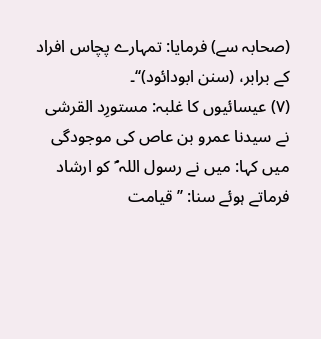(صحابہ سے) فرمایا: تمہارے پچاس افراد کے برابر، (سنن ابودائود)‘‘۔
(۷) عیسائیوں کا غلبہ: مستورِد القرشی نے سیدنا عمرو بن عاص کی موجودگی میں کہا: میں نے رسول اللہ ؐ کو ارشاد فرماتے ہوئے سنا: ’’قیامت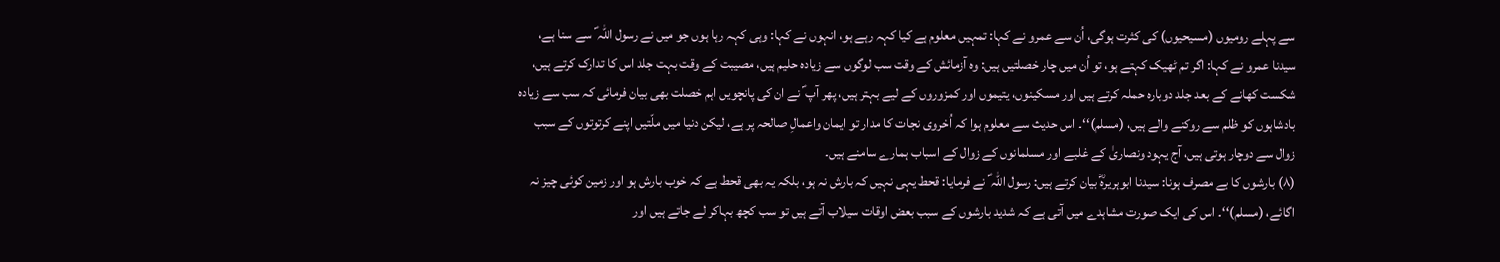سے پہلے رومیوں (مسیحیوں) کی کثرت ہوگی، اُن سے عمرو نے کہا: تمہیں معلوم ہے کیا کہہ رہے ہو، انہوں نے کہا: وہی کہہ رہا ہوں جو میں نے رسول اللہ ؐ سے سنا ہے، سیدنا عمرو نے کہا: اگر تم ٹھیک کہتے ہو، تو اُن میں چار خصلتیں ہیں: وہ آزمائش کے وقت سب لوگوں سے زیادہ حلیم ہیں، مصیبت کے وقت بہت جلد اس کا تدارک کرتے ہیں، شکست کھانے کے بعد جلد دوبارہ حملہ کرتے ہیں اور مسکینوں، یتیموں اور کمزوروں کے لیے بہتر ہیں، پھر آپ ؐ نے ان کی پانچویں اہم خصلت بھی بیان فرمائی کہ سب سے زیادہ بادشاہوں کو ظلم سے روکنے والے ہیں، (مسلم)‘‘۔ اس حدیث سے معلوم ہوا کہ اُخروی نجات کا مدار تو ایمان واعمالِ صالحہ پر ہے، لیکن دنیا میں ملّتیں اپنے کرتوتوں کے سبب زوال سے دوچار ہوتی ہیں، آج یہود ونصاریٰ کے غلبے اور مسلمانوں کے زوال کے اسباب ہمارے سامنے ہیں۔
(۸) بارشوں کا بے مصرف ہونا: سیدنا ابوہریرہؓ بیان کرتے ہیں: رسول اللہ ؐ نے فرمایا: قحط یہی نہیں کہ بارش نہ ہو، بلکہ یہ بھی قحط ہے کہ خوب بارش ہو اور زمین کوئی چیز نہ اگائے، (مسلم)‘‘۔ اس کی ایک صورت مشاہدے میں آتی ہے کہ شدید بارشوں کے سبب بعض اوقات سیلاب آتے ہیں تو سب کچھ بہاکر لے جاتے ہیں اور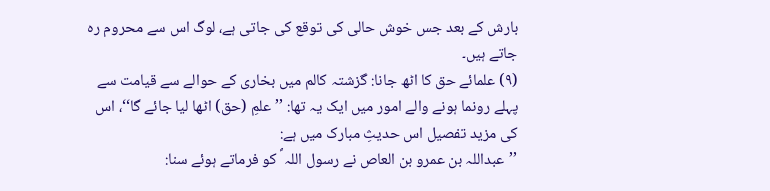بارش کے بعد جس خوش حالی کی توقع کی جاتی ہے، لوگ اس سے محروم رہ جاتے ہیں۔
(۹) علمائے حق کا اٹھ جانا: گزشتہ کالم میں بخاری کے حوالے سے قیامت سے پہلے رونما ہونے والے امور میں ایک یہ تھا: ’’علمِ (حق) اٹھا لیا جائے گا‘‘، اس کی مزید تفصیل اس حدیثِ مبارک میں ہے:
’’عبداللہ بن عمرو بن العاص نے رسول اللہ ؐ کو فرماتے ہوئے سنا: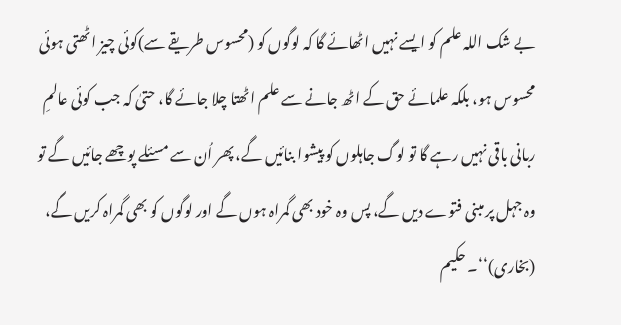بے شک اللہ علم کو ایسے نہیں اٹھائے گا کہ لوگوں کو (محسوس طریقے سے)کوئی چیز اٹھتی ہوئی محسوس ہو، بلکہ علمائے حق کے اٹھ جانے سے علم اٹھتا چلا جائے گا، حتیٰ کہ جب کوئی عالمِ ربانی باقی نہیں رہے گا تو لوگ جاہلوں کو پیشوا بنائیں گے، پھر اُن سے مسئلے پوچھے جائیں گے تو وہ جہل پر مبنی فتوے دیں گے، پس وہ خود بھی گمراہ ہوں گے اور لوگوں کو بھی گمراہ کریں گے، (بخاری)‘‘۔ حکیم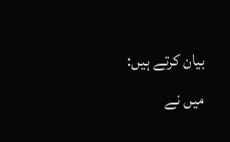بیان کرتے ہیں: میں نے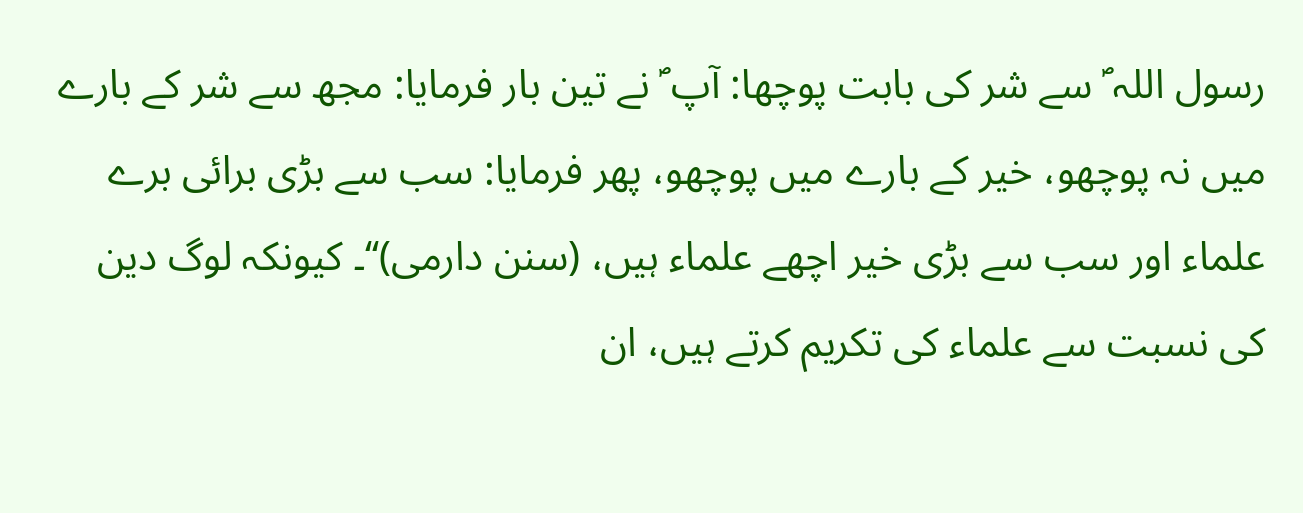رسول اللہ ؐ سے شر کی بابت پوچھا: آپ ؐ نے تین بار فرمایا: مجھ سے شر کے بارے میں نہ پوچھو، خیر کے بارے میں پوچھو، پھر فرمایا: سب سے بڑی برائی برے علماء اور سب سے بڑی خیر اچھے علماء ہیں، (سنن دارمی)‘‘۔ کیونکہ لوگ دین کی نسبت سے علماء کی تکریم کرتے ہیں، ان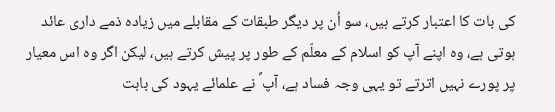کی بات کا اعتبار کرتے ہیں، سو اُن پر دیگر طبقات کے مقابلے میں زیادہ ذمے داری عائد ہوتی ہے، وہ اپنے آپ کو اسلام کے معلّم کے طور پر پیش کرتے ہیں، لیکن اگر وہ اس معیار پر پورے نہیں اترتے تو یہی وجہ فساد ہے، آپ ؐ نے علمائے یہود کی بابت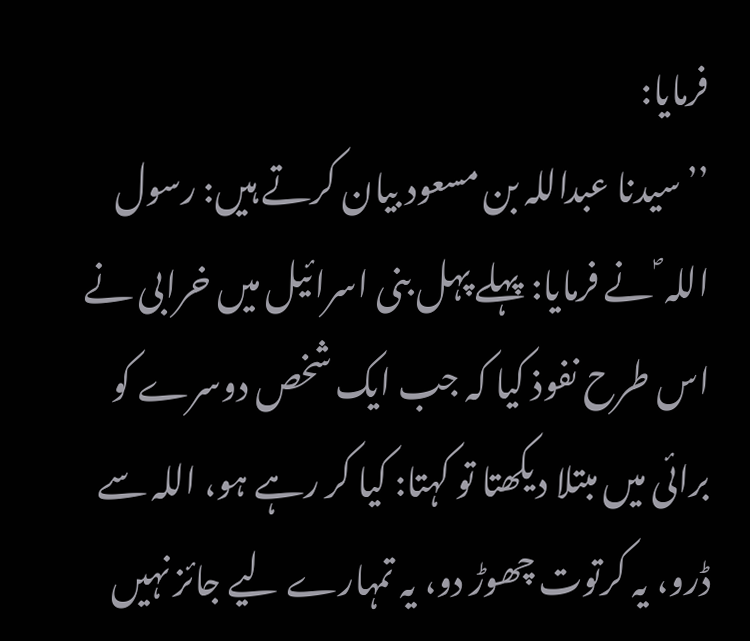فرمایا:
’’سیدنا عبداللہ بن مسعود بیان کرتے ہیں: رسول اللہ ؐ نے فرمایا: پہلے پہل بنی اسرائیل میں خرابی نے اس طرح نفوذ کیا کہ جب ایک شخص دوسرے کو برائی میں مبتلا دیکھتا تو کہتا: کیا کر رہے ہو، اللہ سے ڈرو، یہ کرتوت چھوڑ دو، یہ تمہارے لیے جائز نہیں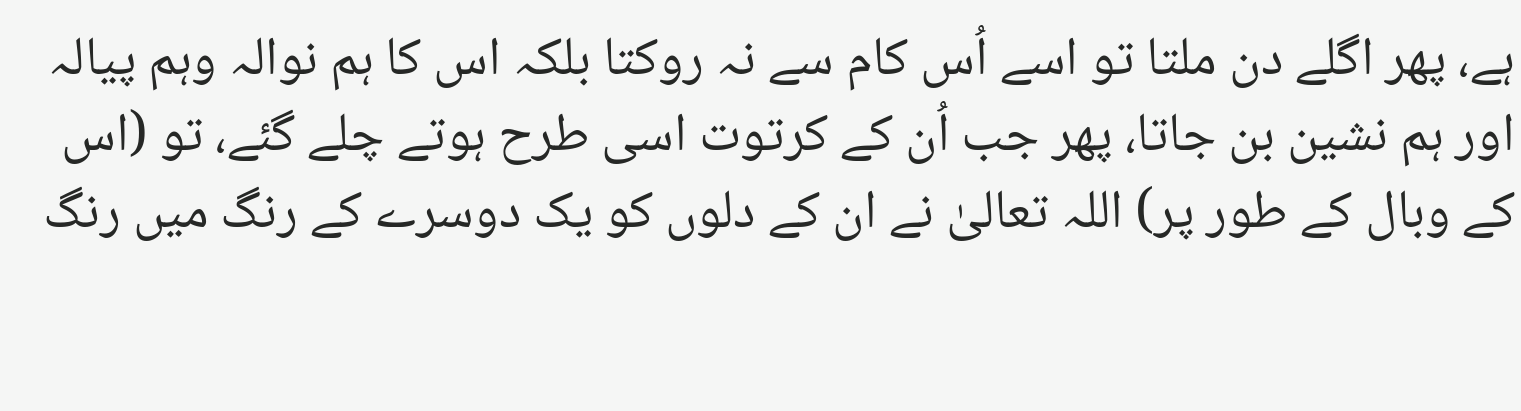ہے، پھر اگلے دن ملتا تو اسے اُس کام سے نہ روکتا بلکہ اس کا ہم نوالہ وہم پیالہ اور ہم نشین بن جاتا، پھر جب اُن کے کرتوت اسی طرح ہوتے چلے گئے، تو (اس کے وبال کے طور پر) اللہ تعالیٰ نے ان کے دلوں کو یک دوسرے کے رنگ میں رنگ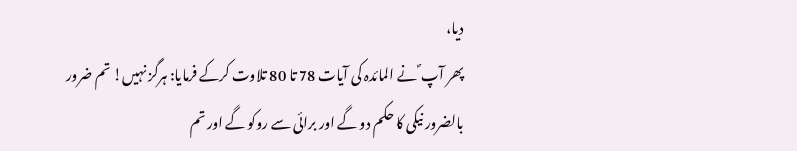دیا،
پھر آپ ؐ نے المائدہ کی آیات 78 تا 80 تلاوت کرکے فرمایا: ہرگز نہیں! تم ضرور بالضرور نیکی کا حکم دو گے اور برائی سے روکو گے اور تم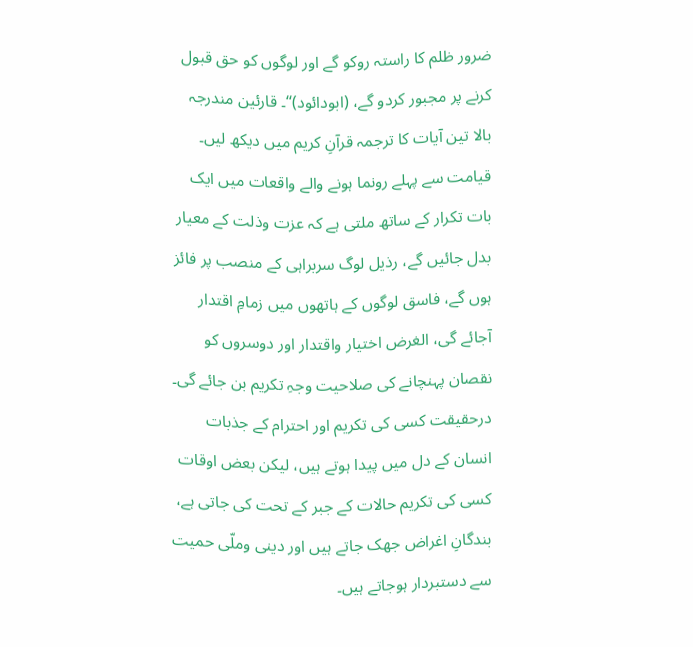ضرور ظلم کا راستہ روکو گے اور لوگوں کو حق قبول کرنے پر مجبور کردو گے، (ابودائود)‘‘۔ قارئین مندرجہ بالا تین آیات کا ترجمہ قرآنِ کریم میں دیکھ لیں۔
قیامت سے پہلے رونما ہونے والے واقعات میں ایک بات تکرار کے ساتھ ملتی ہے کہ عزت وذلت کے معیار بدل جائیں گے، رذیل لوگ سربراہی کے منصب پر فائز ہوں گے، فاسق لوگوں کے ہاتھوں میں زمامِ اقتدار آجائے گی، الغرض اختیار واقتدار اور دوسروں کو نقصان پہنچانے کی صلاحیت وجہِ تکریم بن جائے گی۔ درحقیقت کسی کی تکریم اور احترام کے جذبات انسان کے دل میں پیدا ہوتے ہیں، لیکن بعض اوقات کسی کی تکریم حالات کے جبر کے تحت کی جاتی ہے، بندگانِ اغراض جھک جاتے ہیں اور دینی وملّی حمیت سے دستبردار ہوجاتے ہیں۔